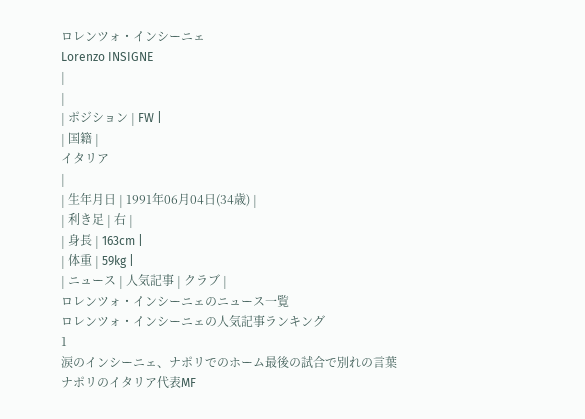ロレンツォ・インシーニェ
Lorenzo INSIGNE
|
|
| ポジション | FW |
| 国籍 |
イタリア
|
| 生年月日 | 1991年06月04日(34歳) |
| 利き足 | 右 |
| 身長 | 163cm |
| 体重 | 59kg |
| ニュース | 人気記事 | クラブ |
ロレンツォ・インシーニェのニュース一覧
ロレンツォ・インシーニェの人気記事ランキング
1
涙のインシーニェ、ナポリでのホーム最後の試合で別れの言葉
ナポリのイタリア代表MF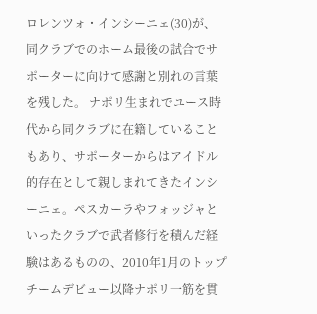ロレンツォ・インシーニェ(30)が、同クラブでのホーム最後の試合でサポーターに向けて感謝と別れの言葉を残した。 ナポリ生まれでユース時代から同クラブに在籍していることもあり、サポーターからはアイドル的存在として親しまれてきたインシーニェ。ペスカーラやフォッジャといったクラブで武者修行を積んだ経験はあるものの、2010年1月のトップチームデビュー以降ナポリ一筋を貫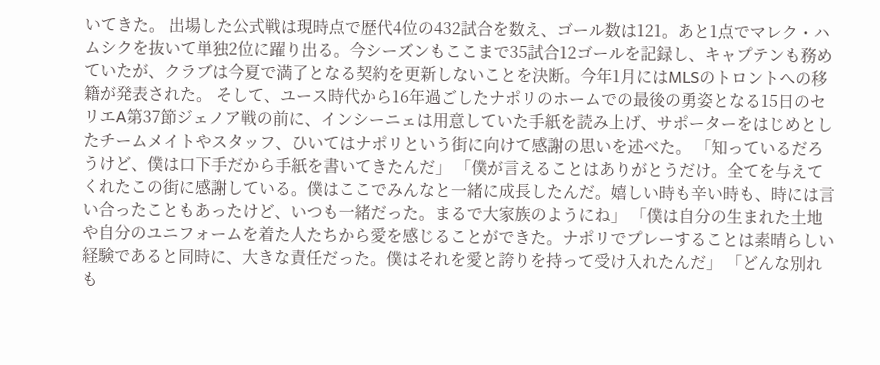いてきた。 出場した公式戦は現時点で歴代4位の432試合を数え、ゴール数は121。あと1点でマレク・ハムシクを抜いて単独2位に躍り出る。今シーズンもここまで35試合12ゴールを記録し、キャプテンも務めていたが、クラブは今夏で満了となる契約を更新しないことを決断。今年1月にはMLSのトロントへの移籍が発表された。 そして、ユース時代から16年過ごしたナポリのホームでの最後の勇姿となる15日のセリエA第37節ジェノア戦の前に、インシーニェは用意していた手紙を読み上げ、サポーターをはじめとしたチームメイトやスタッフ、ひいてはナポリという街に向けて感謝の思いを述べた。 「知っているだろうけど、僕は口下手だから手紙を書いてきたんだ」 「僕が言えることはありがとうだけ。全てを与えてくれたこの街に感謝している。僕はここでみんなと一緒に成長したんだ。嬉しい時も辛い時も、時には言い合ったこともあったけど、いつも一緒だった。まるで大家族のようにね」 「僕は自分の生まれた土地や自分のユニフォームを着た人たちから愛を感じることができた。ナポリでプレーすることは素晴らしい経験であると同時に、大きな責任だった。僕はそれを愛と誇りを持って受け入れたんだ」 「どんな別れも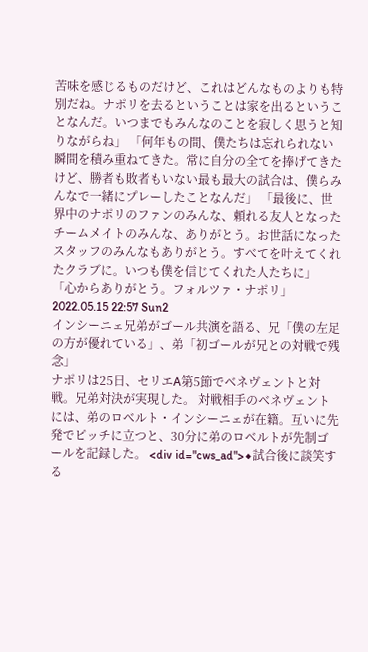苦味を感じるものだけど、これはどんなものよりも特別だね。ナポリを去るということは家を出るということなんだ。いつまでもみんなのことを寂しく思うと知りながらね」 「何年もの間、僕たちは忘れられない瞬間を積み重ねてきた。常に自分の全てを捧げてきたけど、勝者も敗者もいない最も最大の試合は、僕らみんなで一緒にプレーしたことなんだ」 「最後に、世界中のナポリのファンのみんな、頼れる友人となったチームメイトのみんな、ありがとう。お世話になったスタッフのみんなもありがとう。すべてを叶えてくれたクラブに。いつも僕を信じてくれた人たちに」 「心からありがとう。フォルツァ・ナポリ」 2022.05.15 22:57 Sun2
インシーニェ兄弟がゴール共演を語る、兄「僕の左足の方が優れている」、弟「初ゴールが兄との対戦で残念」
ナポリは25日、セリエA第5節でベネヴェントと対戦。兄弟対決が実現した。 対戦相手のベネヴェントには、弟のロベルト・インシーニェが在籍。互いに先発でピッチに立つと、30分に弟のロベルトが先制ゴールを記録した。 <div id="cws_ad">◆試合後に談笑する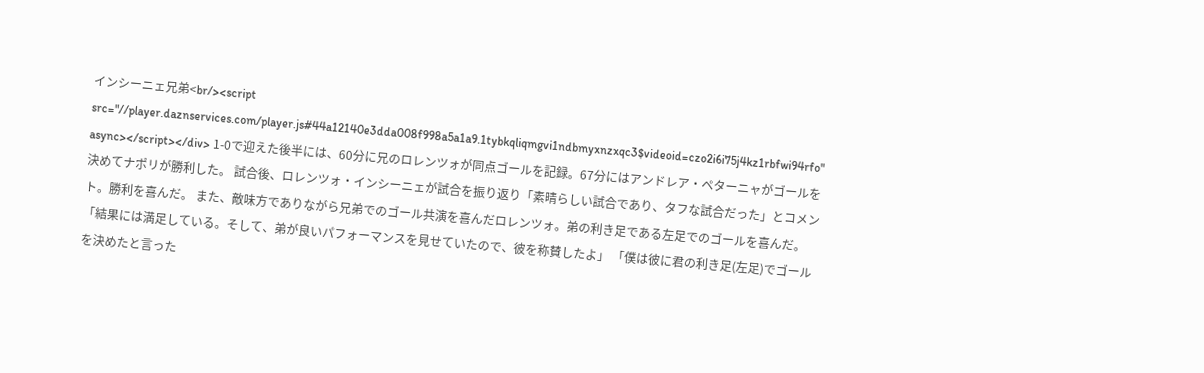インシーニェ兄弟<br/><script src="//player.daznservices.com/player.js#44a12140e3dda008f998a5a1a9.1tybkqliqmgvi1ndbmyxnzxqc3$videoid=czo2i6i75j4kz1rbfwi94rfo" async></script></div> 1-0で迎えた後半には、60分に兄のロレンツォが同点ゴールを記録。67分にはアンドレア・ペターニャがゴールを決めてナポリが勝利した。 試合後、ロレンツォ・インシーニェが試合を振り返り「素晴らしい試合であり、タフな試合だった」とコメント。勝利を喜んだ。 また、敵味方でありながら兄弟でのゴール共演を喜んだロレンツォ。弟の利き足である左足でのゴールを喜んだ。 「結果には満足している。そして、弟が良いパフォーマンスを見せていたので、彼を称賛したよ」 「僕は彼に君の利き足(左足)でゴールを決めたと言った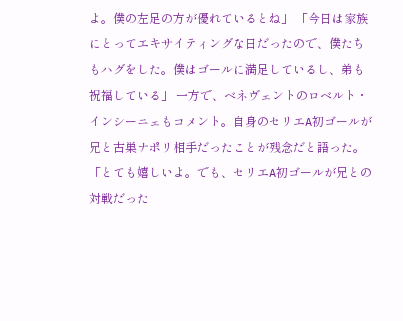よ。僕の左足の方が優れているとね」 「今日は家族にとってエキサイティングな日だったので、僕たちもハグをした。僕はゴールに満足しているし、弟も祝福している」 一方で、ベネヴェントのロベルト・インシーニェもコメント。自身のセリエA初ゴールが兄と古巣ナポリ相手だったことが残念だと語った。 「とても嬉しいよ。でも、セリエA初ゴールが兄との対戦だった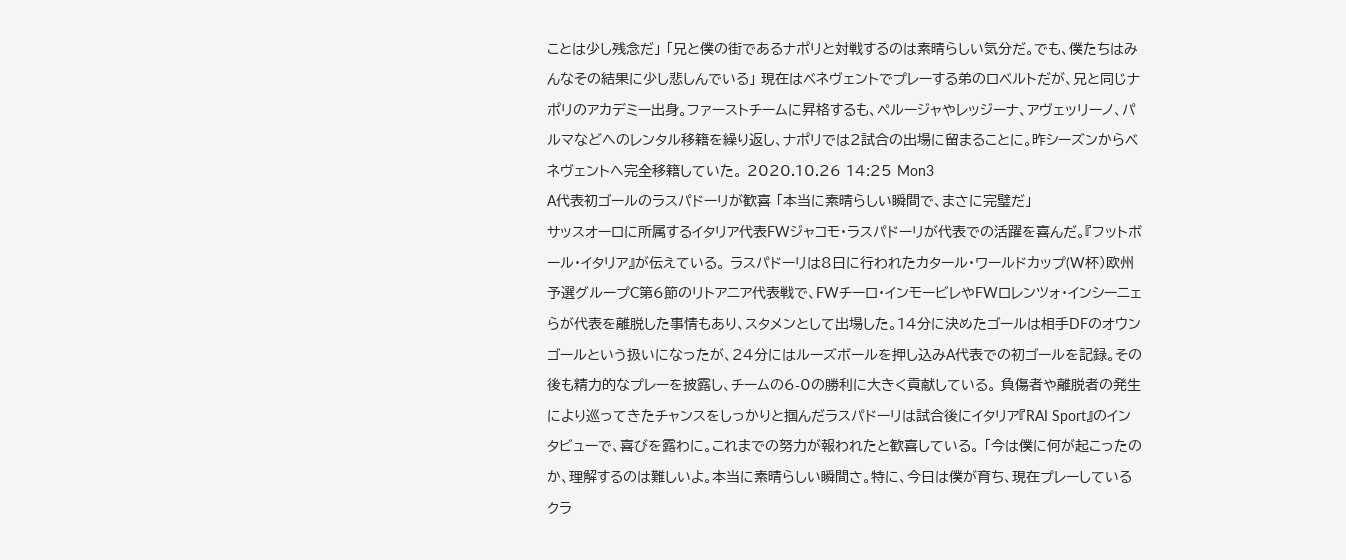ことは少し残念だ」 「兄と僕の街であるナポリと対戦するのは素晴らしい気分だ。でも、僕たちはみんなその結果に少し悲しんでいる」 現在はベネヴェントでプレーする弟のロベルトだが、兄と同じナポリのアカデミー出身。ファーストチームに昇格するも、ペルージャやレッジーナ、アヴェッリーノ、パルマなどへのレンタル移籍を繰り返し、ナポリでは2試合の出場に留まることに。昨シーズンからベネヴェントへ完全移籍していた。 2020.10.26 14:25 Mon3
A代表初ゴールのラスパドーリが歓喜 「本当に素晴らしい瞬間で、まさに完璧だ」
サッスオーロに所属するイタリア代表FWジャコモ・ラスパドーリが代表での活躍を喜んだ。『フットボール・イタリア』が伝えている。 ラスパドーリは8日に行われたカタール・ワールドカップ(W杯)欧州予選グループC第6節のリトアニア代表戦で、FWチーロ・インモービレやFWロレンツォ・インシーニェらが代表を離脱した事情もあり、スタメンとして出場した。14分に決めたゴールは相手DFのオウンゴールという扱いになったが、24分にはルーズボールを押し込みA代表での初ゴールを記録。その後も精力的なプレーを披露し、チームの6-0の勝利に大きく貢献している。 負傷者や離脱者の発生により巡ってきたチャンスをしっかりと掴んだラスパドーリは試合後にイタリア『RAI Sport』のインタビューで、喜びを露わに。これまでの努力が報われたと歓喜している。 「今は僕に何が起こったのか、理解するのは難しいよ。本当に素晴らしい瞬間さ。特に、今日は僕が育ち、現在プレーしているクラ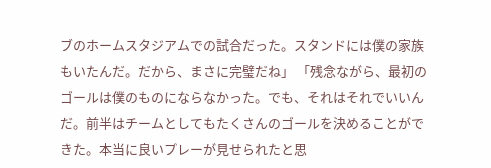ブのホームスタジアムでの試合だった。スタンドには僕の家族もいたんだ。だから、まさに完璧だね」 「残念ながら、最初のゴールは僕のものにならなかった。でも、それはそれでいいんだ。前半はチームとしてもたくさんのゴールを決めることができた。本当に良いプレーが見せられたと思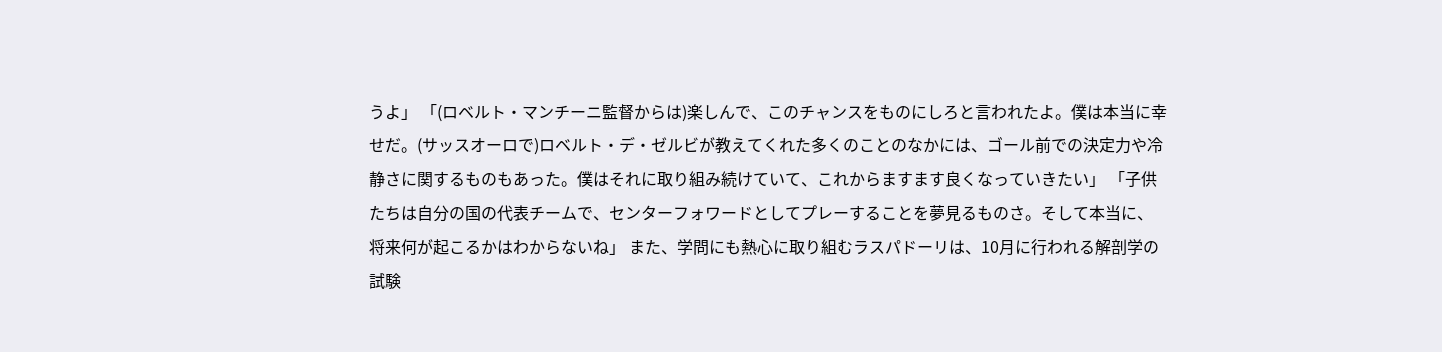うよ」 「(ロベルト・マンチーニ監督からは)楽しんで、このチャンスをものにしろと言われたよ。僕は本当に幸せだ。(サッスオーロで)ロベルト・デ・ゼルビが教えてくれた多くのことのなかには、ゴール前での決定力や冷静さに関するものもあった。僕はそれに取り組み続けていて、これからますます良くなっていきたい」 「子供たちは自分の国の代表チームで、センターフォワードとしてプレーすることを夢見るものさ。そして本当に、将来何が起こるかはわからないね」 また、学問にも熱心に取り組むラスパドーリは、10月に行われる解剖学の試験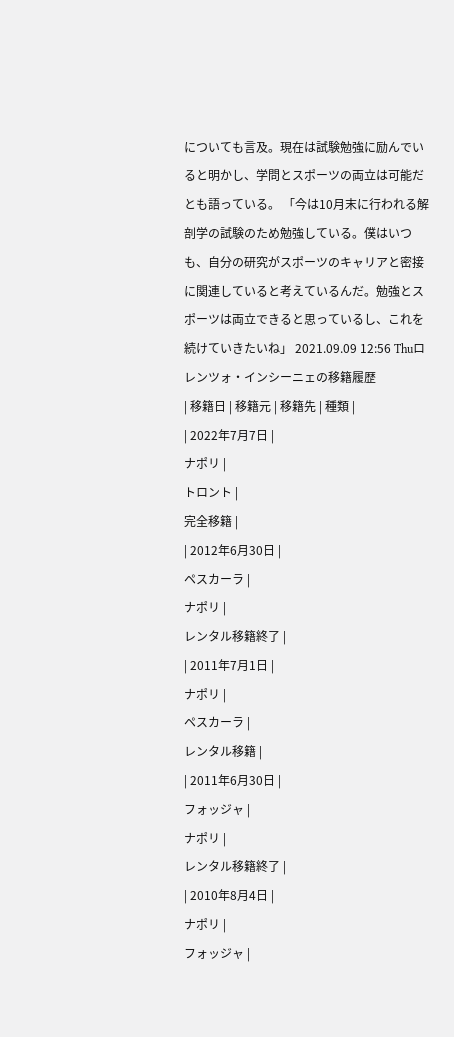についても言及。現在は試験勉強に励んでいると明かし、学問とスポーツの両立は可能だとも語っている。 「今は10月末に行われる解剖学の試験のため勉強している。僕はいつも、自分の研究がスポーツのキャリアと密接に関連していると考えているんだ。勉強とスポーツは両立できると思っているし、これを続けていきたいね」 2021.09.09 12:56 Thuロレンツォ・インシーニェの移籍履歴
| 移籍日 | 移籍元 | 移籍先 | 種類 |
| 2022年7月7日 |
ナポリ |
トロント |
完全移籍 |
| 2012年6月30日 |
ペスカーラ |
ナポリ |
レンタル移籍終了 |
| 2011年7月1日 |
ナポリ |
ペスカーラ |
レンタル移籍 |
| 2011年6月30日 |
フォッジャ |
ナポリ |
レンタル移籍終了 |
| 2010年8月4日 |
ナポリ |
フォッジャ |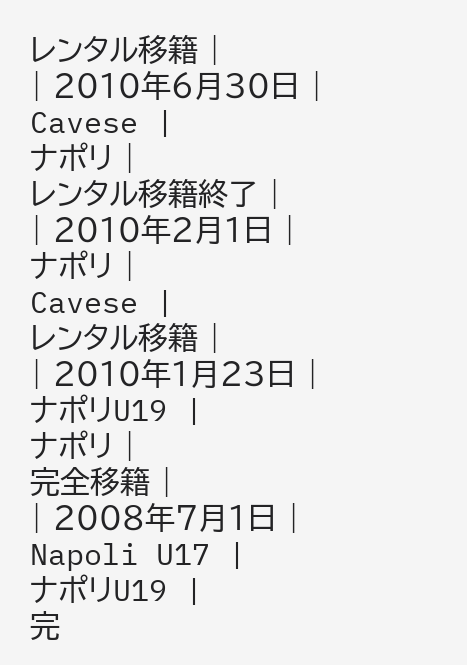レンタル移籍 |
| 2010年6月30日 |
Cavese |
ナポリ |
レンタル移籍終了 |
| 2010年2月1日 |
ナポリ |
Cavese |
レンタル移籍 |
| 2010年1月23日 |
ナポリU19 |
ナポリ |
完全移籍 |
| 2008年7月1日 |
Napoli U17 |
ナポリU19 |
完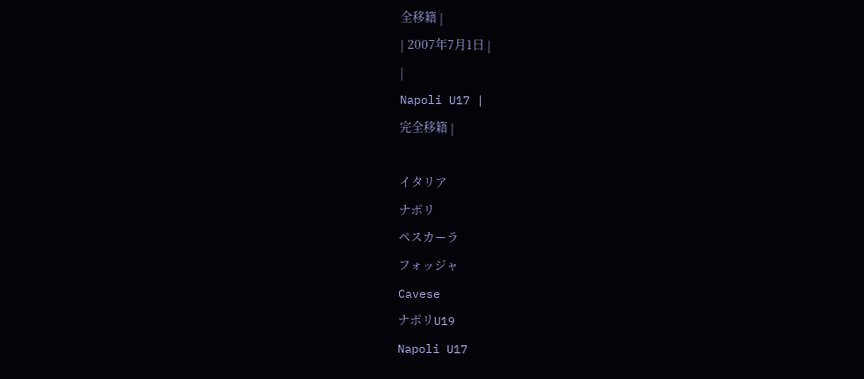全移籍 |
| 2007年7月1日 |
|
Napoli U17 |
完全移籍 |

イタリア
ナポリ
ペスカーラ
フォッジャ
Cavese
ナポリU19
Napoli U17